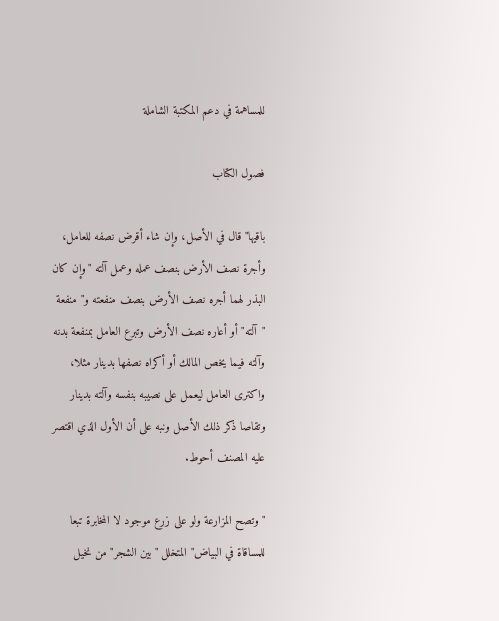للمساهمة في دعم المكتبة الشاملة

فصول الكتاب

باقيها" قال في الأصل، وإن شاء أقرض نصفه للعامل، وأجرة نصف الأرض بنصف عمله وعمل آلته "وإن كان البذر لهما أجره نصف الأرض بنصف منفعته و" منفعة "آلته" أو أعاره نصف الأرض وتبرع العامل بمنفعة بدنه وآلته فيما يخص المالك أو أكراه نصفها بدينار مثلا، واكترى العامل ليعمل على نصيبه بنفسه وآلته بدينار وتقاصا ذكر ذلك الأصل ونبه على أن الأول الذي اقتصر عليه المصنف أحوط.

"وتصح المزارعة ولو على زرع موجود لا المخابرة تبعا للمساقاة في البياض" المتخلل "بين الشجر" من نخيل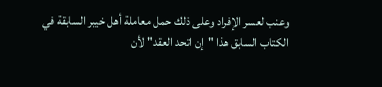وعنب لعسر الإفراد وعلى ذلك حمل معاملة أهل خيبر السابقة في الكتاب السابق هذا "إن اتحد العقد" لأن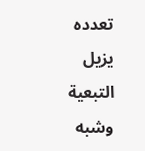تعدده يزيل التبعية وشبه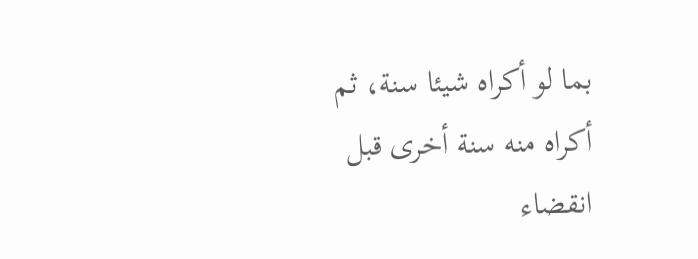بما لو أكراه شيئا سنة، ثم أكراه منه سنة أخرى قبل انقضاء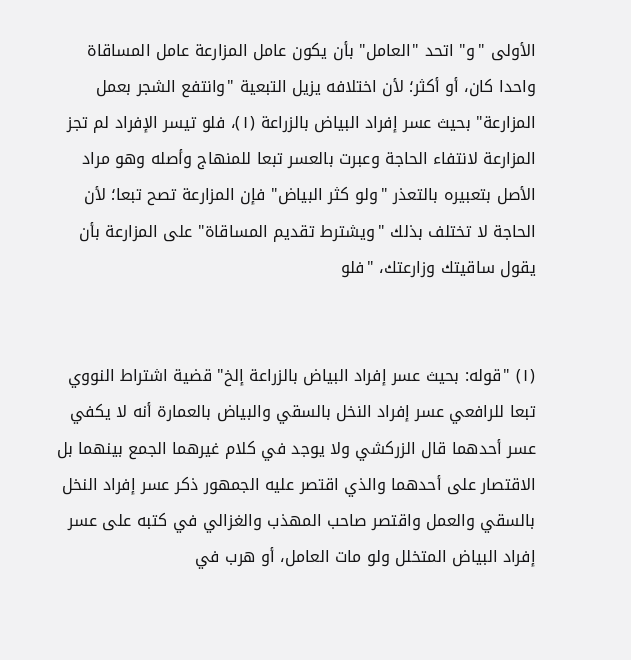الأولى "و" اتحد "العامل" بأن يكون عامل المزارعة عامل المساقاة واحدا كان، أو أكثر؛ لأن اختلافه يزيل التبعية "وانتفع الشجر بعمل المزارعة" بحيث عسر إفراد البياض بالزراعة (١)، فلو تيسر الإفراد لم تجز المزارعة لانتفاء الحاجة وعبرت بالعسر تبعا للمنهاج وأصله وهو مراد الأصل بتعبيره بالتعذر "ولو كثر البياض" فإن المزارعة تصح تبعا؛ لأن الحاجة لا تختلف بذلك "ويشترط تقديم المساقاة" على المزارعة بأن يقول ساقيتك وزارعتك، "فلو


(١) "قوله: بحيث عسر إفراد البياض بالزراعة إلخ" قضية اشتراط النووي تبعا للرافعي عسر إفراد النخل بالسقي والبياض بالعمارة أنه لا يكفي عسر أحدهما قال الزركشي ولا يوجد في كلام غيرهما الجمع بينهما بل الاقتصار على أحدهما والذي اقتصر عليه الجمهور ذكر عسر إفراد النخل بالسقي والعمل واقتصر صاحب المهذب والغزالي في كتبه على عسر إفراد البياض المتخلل ولو مات العامل، أو هرب في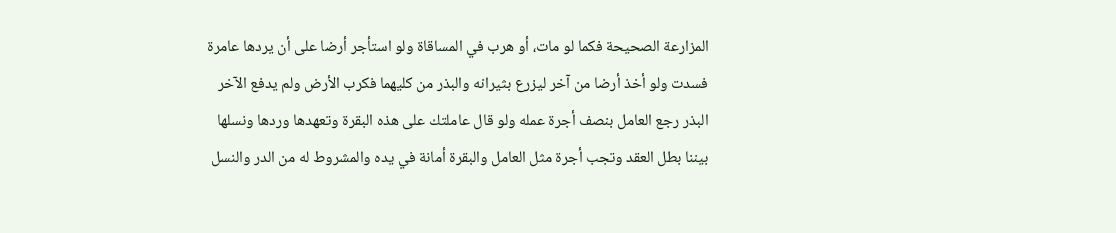المزارعة الصحيحة فكما لو مات، أو هرب في المساقاة ولو استأجر أرضا على أن يردها عامرة فسدت ولو أخذ أرضا من آخر ليزرع بثيرانه والبذر من كليهما فكرب الأرض ولم يدفع الآخر البذر رجع العامل بنصف أجرة عمله ولو قال عاملتك على هذه البقرة وتعهدها وردها ونسلها بيننا بطل العقد وتجب أجرة مثل العامل والبقرة أمانة في يده والمشروط له من الدر والنسل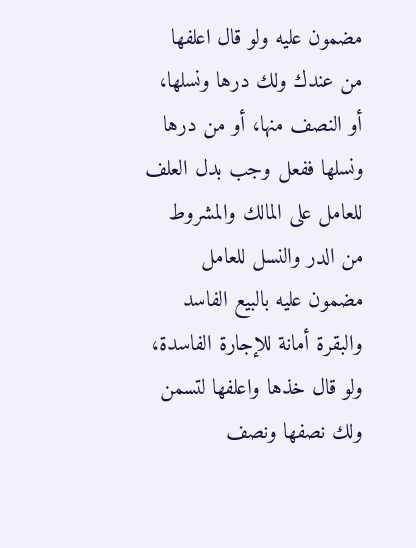مضمون عليه ولو قال اعلفها من عندك ولك درها ونسلها، أو النصف منها، أو من درها ونسلها ففعل وجب بدل العلف للعامل على المالك والمشروط من الدر والنسل للعامل مضمون عليه بالبيع الفاسد والبقرة أمانة للإجارة الفاسدة، ولو قال خذها واعلفها لتسمن ولك نصفها ونصف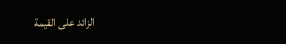الزائد على القيمة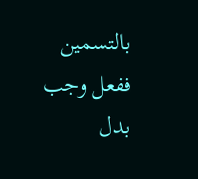بالتسمين ففعل وجب بدل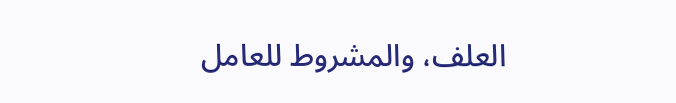العلف، والمشروط للعامل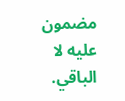مضمون عليه لا الباقي.